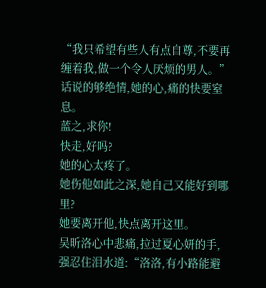“我只希望有些人有点自尊,不要再缠着我,做一个令人厌烦的男人。”
话说的够绝情,她的心,痛的快要窒息。
蓝之,求你!
快走,好吗?
她的心太疼了。
她伤他如此之深,她自己又能好到哪里?
她要离开他,快点离开这里。
吴昕洛心中悲痛,拉过夏心妍的手,强忍住泪水道:“洛洛,有小路能避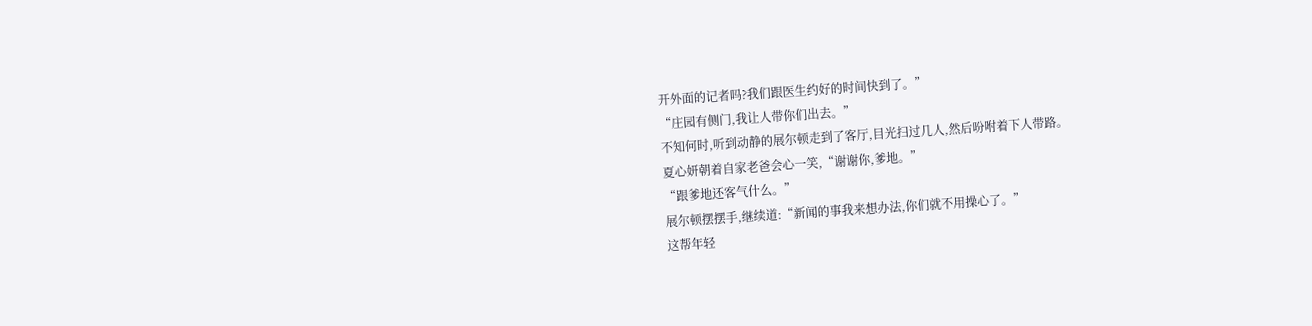开外面的记者吗?我们跟医生约好的时间快到了。”
“庄园有侧门,我让人带你们出去。”
不知何时,听到动静的展尔顿走到了客厅,目光扫过几人,然后吩咐着下人带路。
夏心妍朝着自家老爸会心一笑,“谢谢你,爹地。”
“跟爹地还客气什么。”
展尔顿摆摆手,继续道:“新闻的事我来想办法,你们就不用操心了。”
这帮年轻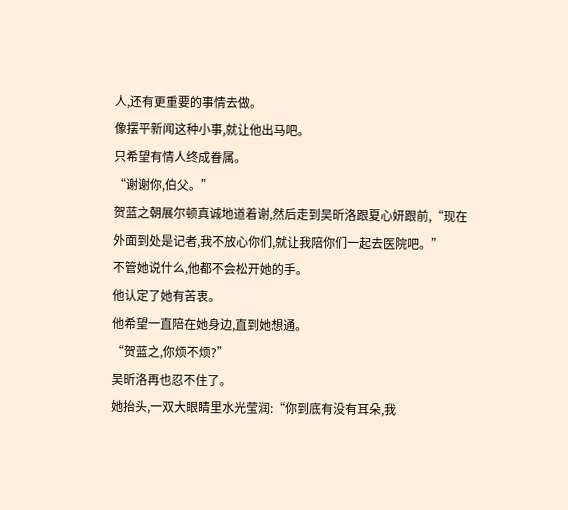人,还有更重要的事情去做。
像摆平新闻这种小事,就让他出马吧。
只希望有情人终成眷属。
“谢谢你,伯父。”
贺蓝之朝展尔顿真诚地道着谢,然后走到吴昕洛跟夏心妍跟前,“现在外面到处是记者,我不放心你们,就让我陪你们一起去医院吧。”
不管她说什么,他都不会松开她的手。
他认定了她有苦衷。
他希望一直陪在她身边,直到她想通。
“贺蓝之,你烦不烦?”
吴昕洛再也忍不住了。
她抬头,一双大眼睛里水光莹润:“你到底有没有耳朵,我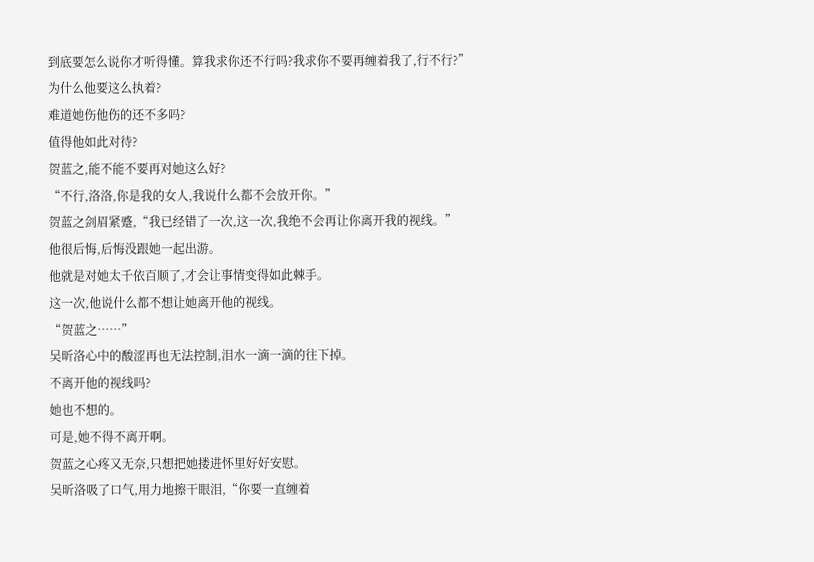到底要怎么说你才听得懂。算我求你还不行吗?我求你不要再缠着我了,行不行?”
为什么他要这么执着?
难道她伤他伤的还不多吗?
值得他如此对待?
贺蓝之,能不能不要再对她这么好?
“不行,洛洛,你是我的女人,我说什么都不会放开你。”
贺蓝之剑眉紧蹙,“我已经错了一次,这一次,我绝不会再让你离开我的视线。”
他很后悔,后悔没跟她一起出游。
他就是对她太千依百顺了,才会让事情变得如此棘手。
这一次,他说什么都不想让她离开他的视线。
“贺蓝之……”
吴昕洛心中的酸涩再也无法控制,泪水一滴一滴的往下掉。
不离开他的视线吗?
她也不想的。
可是,她不得不离开啊。
贺蓝之心疼又无奈,只想把她搂进怀里好好安慰。
吴昕洛吸了口气,用力地擦干眼泪,“你要一直缠着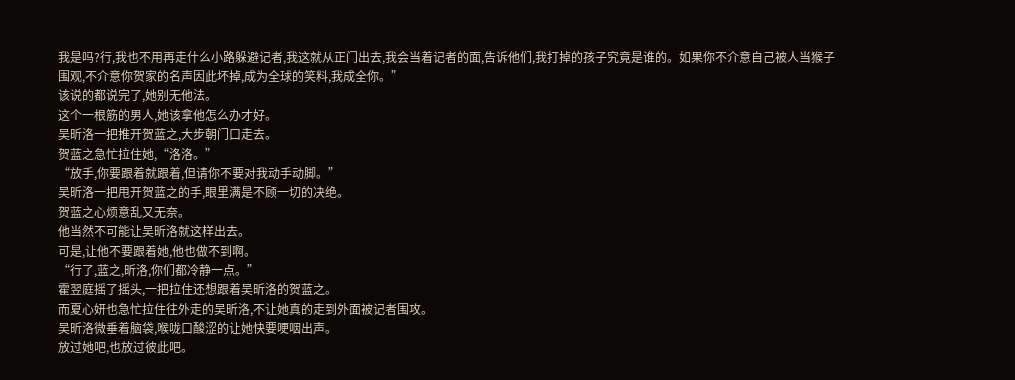我是吗?行,我也不用再走什么小路躲避记者,我这就从正门出去,我会当着记者的面,告诉他们,我打掉的孩子究竟是谁的。如果你不介意自己被人当猴子围观,不介意你贺家的名声因此坏掉,成为全球的笑料,我成全你。”
该说的都说完了,她别无他法。
这个一根筋的男人,她该拿他怎么办才好。
吴昕洛一把推开贺蓝之,大步朝门口走去。
贺蓝之急忙拉住她,“洛洛。”
“放手,你要跟着就跟着,但请你不要对我动手动脚。”
吴昕洛一把甩开贺蓝之的手,眼里满是不顾一切的决绝。
贺蓝之心烦意乱又无奈。
他当然不可能让吴昕洛就这样出去。
可是,让他不要跟着她,他也做不到啊。
“行了,蓝之,昕洛,你们都冷静一点。”
霍翌庭摇了摇头,一把拉住还想跟着吴昕洛的贺蓝之。
而夏心妍也急忙拉住往外走的吴昕洛,不让她真的走到外面被记者围攻。
吴昕洛微垂着脑袋,喉咙口酸涩的让她快要哽咽出声。
放过她吧,也放过彼此吧。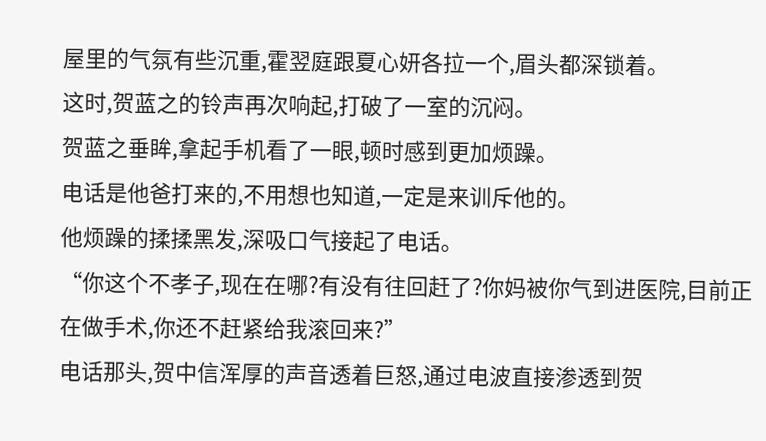屋里的气氛有些沉重,霍翌庭跟夏心妍各拉一个,眉头都深锁着。
这时,贺蓝之的铃声再次响起,打破了一室的沉闷。
贺蓝之垂眸,拿起手机看了一眼,顿时感到更加烦躁。
电话是他爸打来的,不用想也知道,一定是来训斥他的。
他烦躁的揉揉黑发,深吸口气接起了电话。
“你这个不孝子,现在在哪?有没有往回赶了?你妈被你气到进医院,目前正在做手术,你还不赶紧给我滚回来?”
电话那头,贺中信浑厚的声音透着巨怒,通过电波直接渗透到贺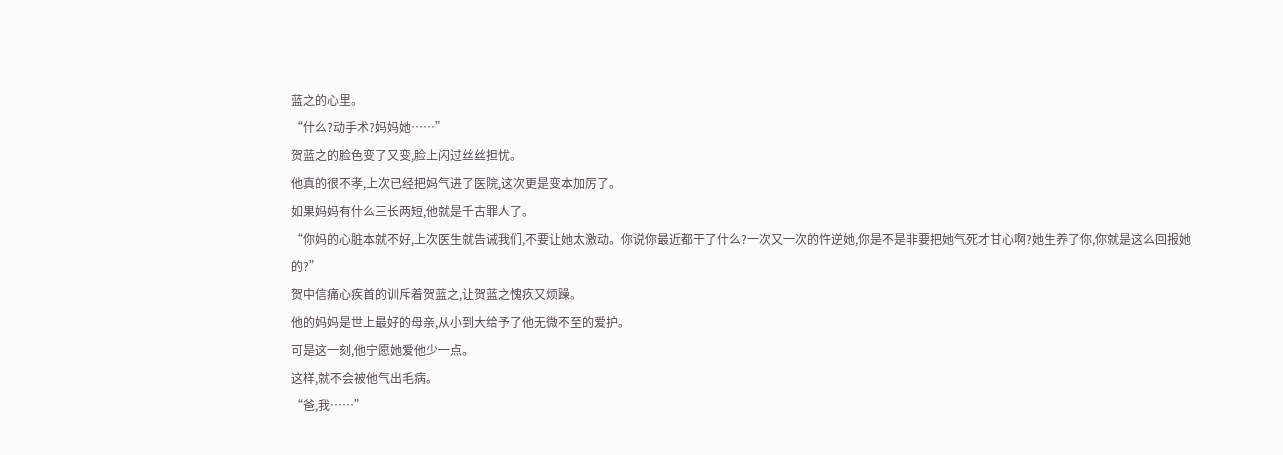蓝之的心里。
“什么?动手术?妈妈她……”
贺蓝之的脸色变了又变,脸上闪过丝丝担忧。
他真的很不孝,上次已经把妈气进了医院,这次更是变本加厉了。
如果妈妈有什么三长两短,他就是千古罪人了。
“你妈的心脏本就不好,上次医生就告诫我们,不要让她太激动。你说你最近都干了什么?一次又一次的忤逆她,你是不是非要把她气死才甘心啊?她生养了你,你就是这么回报她的?”
贺中信痛心疾首的训斥着贺蓝之,让贺蓝之愧疚又烦躁。
他的妈妈是世上最好的母亲,从小到大给予了他无微不至的爱护。
可是这一刻,他宁愿她爱他少一点。
这样,就不会被他气出毛病。
“爸,我……”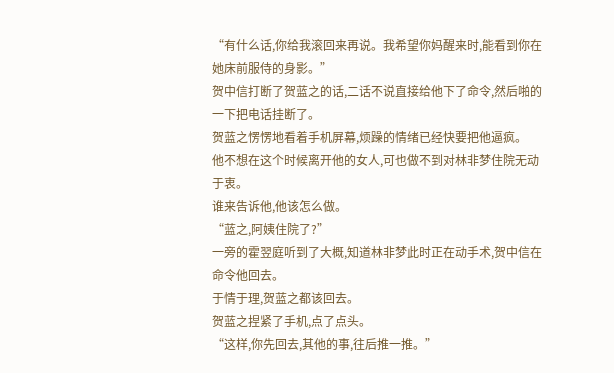“有什么话,你给我滚回来再说。我希望你妈醒来时,能看到你在她床前服侍的身影。”
贺中信打断了贺蓝之的话,二话不说直接给他下了命令,然后啪的一下把电话挂断了。
贺蓝之愣愣地看着手机屏幕,烦躁的情绪已经快要把他逼疯。
他不想在这个时候离开他的女人,可也做不到对林非梦住院无动于衷。
谁来告诉他,他该怎么做。
“蓝之,阿姨住院了?”
一旁的霍翌庭听到了大概,知道林非梦此时正在动手术,贺中信在命令他回去。
于情于理,贺蓝之都该回去。
贺蓝之捏紧了手机,点了点头。
“这样,你先回去,其他的事,往后推一推。”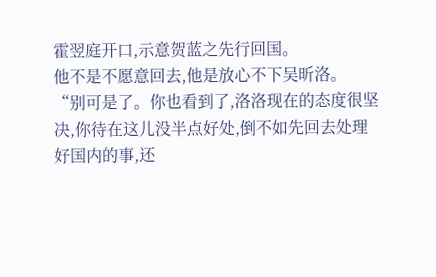霍翌庭开口,示意贺蓝之先行回国。
他不是不愿意回去,他是放心不下吴昕洛。
“别可是了。你也看到了,洛洛现在的态度很坚决,你待在这儿没半点好处,倒不如先回去处理好国内的事,还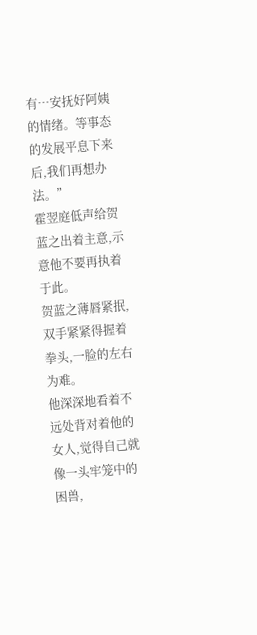有…安抚好阿姨的情绪。等事态的发展平息下来后,我们再想办法。”
霍翌庭低声给贺蓝之出着主意,示意他不要再执着于此。
贺蓝之薄唇紧抿,双手紧紧得握着拳头,一脸的左右为难。
他深深地看着不远处背对着他的女人,觉得自己就像一头牢笼中的困兽,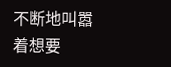不断地叫嚣着想要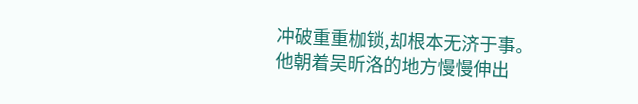冲破重重枷锁,却根本无济于事。
他朝着吴昕洛的地方慢慢伸出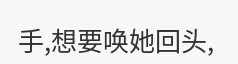手,想要唤她回头,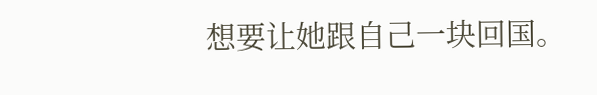想要让她跟自己一块回国。